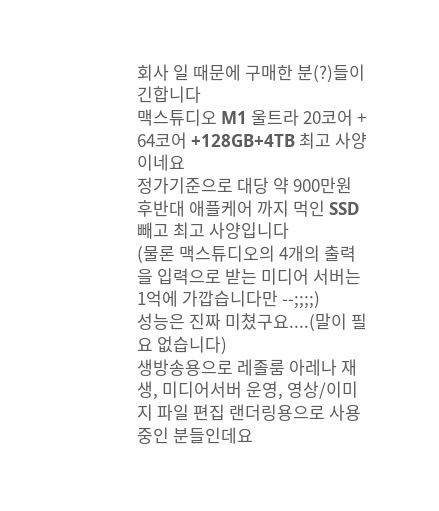회사 일 때문에 구매한 분(?)들이긴합니다
맥스튜디오 M1 울트라 20코어 + 64코어 +128GB+4TB 최고 사양이네요
정가기준으로 대당 약 900만원 후반대 애플케어 까지 먹인 SSD 빼고 최고 사양입니다
(물론 맥스튜디오의 4개의 출력을 입력으로 받는 미디어 서버는 1억에 가깝습니다만 --;;;;)
성능은 진짜 미쳤구요....(말이 필요 없습니다)
생방송용으로 레졸룸 아레나 재생, 미디어서버 운영, 영상/이미지 파일 편집 랜더링용으로 사용중인 분들인데요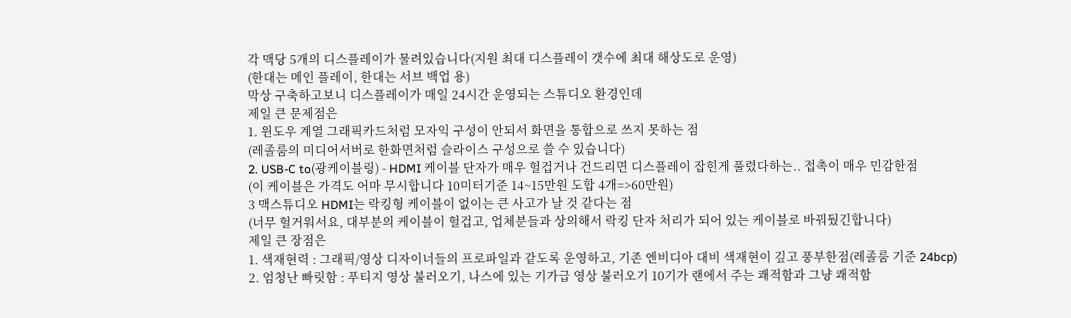각 맥당 5개의 디스플레이가 물려있습니다(지원 최대 디스플레이 갯수에 최대 해상도로 운영)
(한대는 메인 플레이, 한대는 서브 백업 용)
막상 구축하고보니 디스플레이가 매일 24시간 운영되는 스튜디오 환경인데
제일 큰 문제점은
1. 윈도우 계열 그래픽카드처럼 모자익 구성이 안되서 화면을 통합으로 쓰지 못하는 점
(레졸룸의 미디어서버로 한화면처럼 슬라이스 구성으로 쓸 수 있습니다)
2. USB-C to(광케이블링) - HDMI 케이블 단자가 매우 헐겁거나 건드리면 디스플레이 잡힌게 풀렸다하는.. 접촉이 매우 민감한점
(이 케이블은 가격도 어마 무시합니다 10미터기준 14~15만원 도합 4개=>60만원)
3 맥스튜디오 HDMI는 락킹형 케이블이 없이는 큰 사고가 날 것 같다는 점
(너무 헐거워서요, 대부분의 케이블이 헐겁고, 업체분들과 상의해서 락킹 단자 처리가 되어 있는 케이블로 바꿔뒀긴합니다)
제일 큰 장점은
1. 색재현력 : 그래픽/영상 디자이너들의 프로파일과 같도록 운영하고, 기존 엔비디아 대비 색재현이 깊고 풍부한점(레졸룸 기준 24bcp)
2. 엄청난 빠릿함 : 푸티지 영상 불러오기, 나스에 있는 기가급 영상 불러오기 10기가 랜에서 주는 쾌적함과 그냥 쾌적함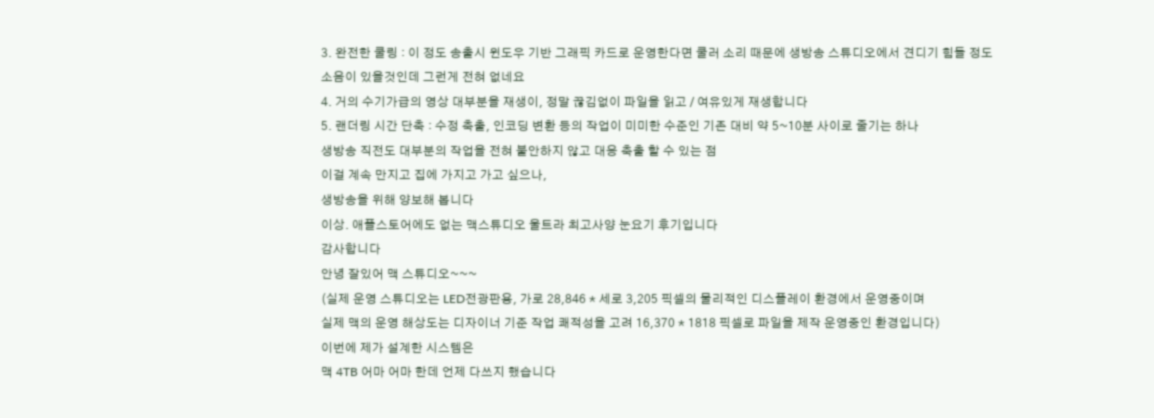3. 완전한 쿨링 : 이 정도 송출시 윈도우 기반 그래픽 카드로 운영한다면 쿨러 소리 때문에 생방송 스튜디오에서 견디기 힘들 정도
소음이 있을것인데 그런게 전혀 없네요
4. 거의 수기가급의 영상 대부분을 재생이, 정말 끊김없이 파일을 읽고 / 여유있게 재생합니다
5. 랜더링 시간 단축 : 수정 축출, 인코딩 변환 등의 작업이 미미한 수준인 기존 대비 약 5~10분 사이로 줄기는 하나
생방송 직전도 대부분의 작업을 전혀 불안하지 않고 대응 축출 할 수 있는 점
이걸 계속 만지고 집에 가지고 가고 싶으나,
생방송을 위해 양보해 봅니다
이상. 애플스토어에도 없는 맥스튜디오 울트라 최고사양 눈요기 후기입니다
감사합니다
안녕 잘있어 맥 스튜디오~~~
(실제 운영 스튜디오는 LED전광판용, 가로 28,846 * 세로 3,205 픽셀의 물리적인 디스플레이 환경에서 운영중이며
실제 맥의 운영 해상도는 디자이너 기준 작업 쾌적성을 고려 16,370 * 1818 픽셀로 파일을 제작 운영중인 환경입니다)
이번에 제가 설계한 시스템은
맥 4TB 어마 어마 한데 언제 다쓰지 했습니다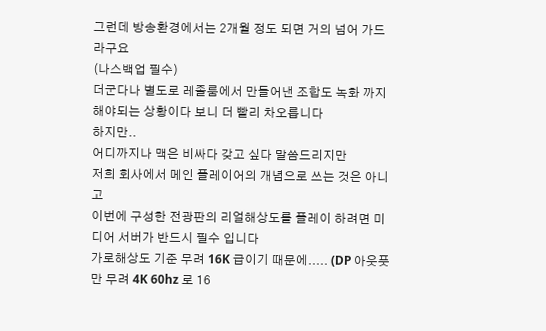그런데 방송환경에서는 2개월 정도 되면 거의 넘어 가드라구요
(나스백업 필수)
더군다나 별도로 레졸룸에서 만들어낸 조합도 녹화 까지 해야되는 상황이다 보니 더 빨리 차오릅니다
하지만..
어디까지나 맥은 비싸다 갖고 싶다 말씀드리지만
저희 회사에서 메인 플레이어의 개념으로 쓰는 것은 아니고
이번에 구성한 전광판의 리얼해상도를 플레이 하려면 미디어 서버가 반드시 필수 입니다
가로해상도 기준 무려 16K 급이기 때문에..... (DP 아웃풋만 무려 4K 60hz 로 16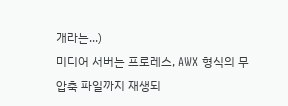개라는...)
미디어 서버는 프로레스, AWX 형식의 무압축 파일까지 재생되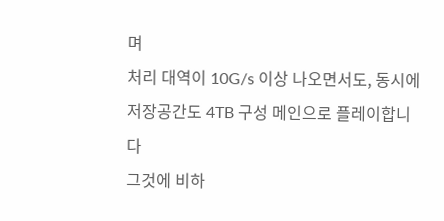며
처리 대역이 10G/s 이상 나오면서도, 동시에 저장공간도 4TB 구성 메인으로 플레이합니다
그것에 비하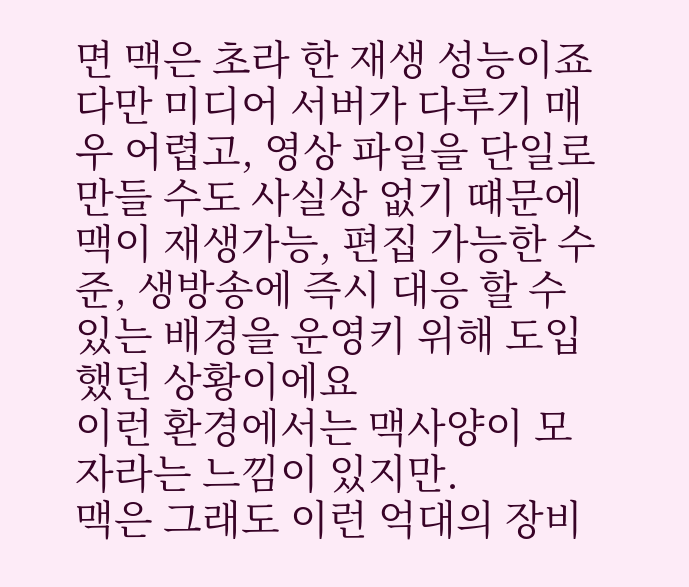면 맥은 초라 한 재생 성능이죠
다만 미디어 서버가 다루기 매우 어렵고, 영상 파일을 단일로 만들 수도 사실상 없기 떄문에
맥이 재생가능, 편집 가능한 수준, 생방송에 즉시 대응 할 수 있는 배경을 운영키 위해 도입했던 상황이에요
이런 환경에서는 맥사양이 모자라는 느낌이 있지만.
맥은 그래도 이런 억대의 장비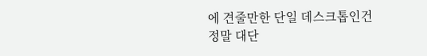에 견줄만한 단일 데스크톱인건 정말 대단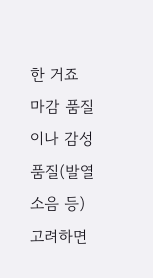한 거죠
마감 품질이나 감성 품질(발열 소음 등) 고려하면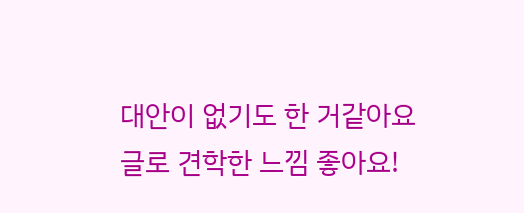대안이 없기도 한 거같아요
글로 견학한 느낌 좋아요!